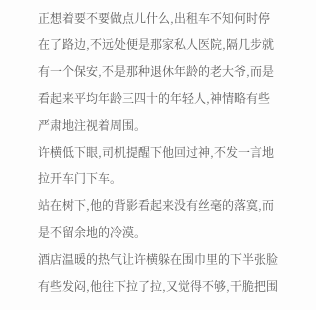正想着要不要做点儿什么,出租车不知何时停在了路边,不远处便是那家私人医院,隔几步就有一个保安,不是那种退休年龄的老大爷,而是看起来平均年龄三四十的年轻人,神情略有些严肃地注视着周围。
许横低下眼,司机提醒下他回过神,不发一言地拉开车门下车。
站在树下,他的背影看起来没有丝毫的落寞,而是不留余地的冷漠。
酒店温暖的热气让许横躲在围巾里的下半张脸有些发闷,他往下拉了拉,又觉得不够,干脆把围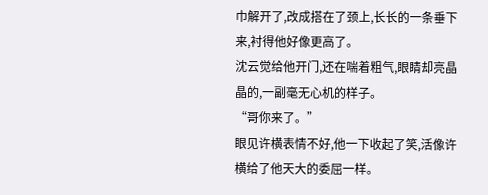巾解开了,改成搭在了颈上,长长的一条垂下来,衬得他好像更高了。
沈云觉给他开门,还在喘着粗气,眼睛却亮晶晶的,一副毫无心机的样子。
“哥你来了。”
眼见许横表情不好,他一下收起了笑,活像许横给了他天大的委屈一样。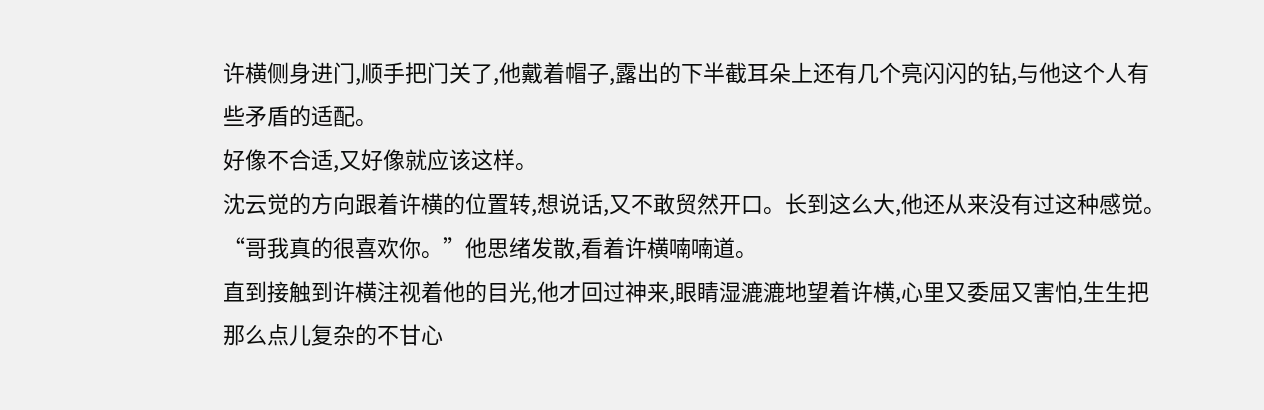许横侧身进门,顺手把门关了,他戴着帽子,露出的下半截耳朵上还有几个亮闪闪的钻,与他这个人有些矛盾的适配。
好像不合适,又好像就应该这样。
沈云觉的方向跟着许横的位置转,想说话,又不敢贸然开口。长到这么大,他还从来没有过这种感觉。
“哥我真的很喜欢你。”他思绪发散,看着许横喃喃道。
直到接触到许横注视着他的目光,他才回过神来,眼睛湿漉漉地望着许横,心里又委屈又害怕,生生把那么点儿复杂的不甘心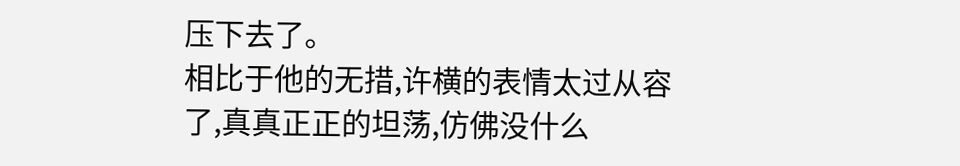压下去了。
相比于他的无措,许横的表情太过从容了,真真正正的坦荡,仿佛没什么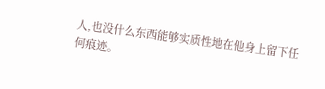人,也没什么东西能够实质性地在他身上留下任何痕迹。